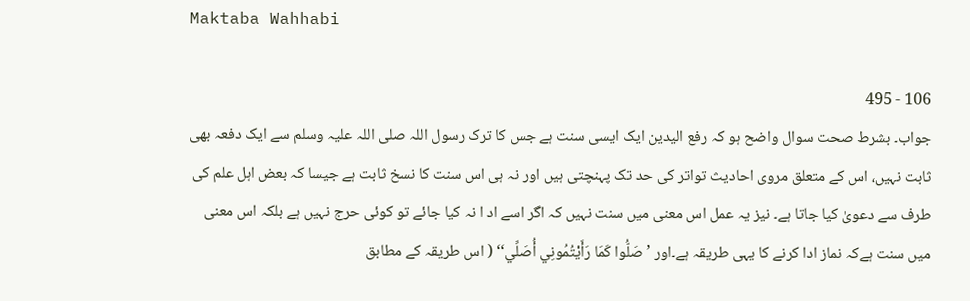Maktaba Wahhabi

106 - 495
جواب۔ بشرط صحت سوال واضح ہو کہ رفع الیدین ایک ایسی سنت ہے جس کا ترک رسول اللہ صلی اللہ علیہ وسلم سے ایک دفعہ بھی ثابت نہیں، اس کے متعلق مروی احادیث تواتر کی حد تک پہنچتی ہیں اور نہ ہی اس سنت کا نسخ ثابت ہے جیسا کہ بعض اہل علم کی طرف سے دعویٰ کیا جاتا ہے۔ نیز یہ عمل اس معنی میں سنت نہیں کہ اگر اسے اد ا نہ کیا جائے تو کوئی حرج نہیں ہے بلکہ اس معنی میں سنت ہےکہ نماز ادا کرنے کا یہی طریقہ ہے۔اور ’صَلُّوا كَمَا رَأَيْتُمُونِي أُصَلِّي‘‘ ( اس طریقہ کے مطابق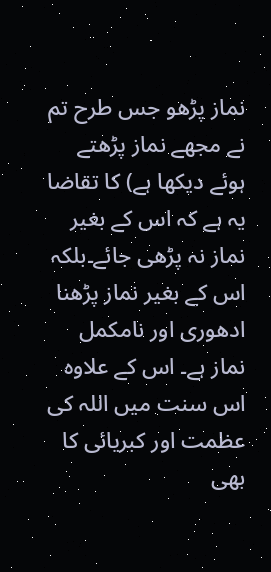نماز پڑھو جس طرح تم نے مجھے نماز پڑھتے ہوئے دیکھا ہے) كا تقاضا یہ ہے کہ اس کے بغیر نماز نہ پڑھی جائے۔بلکہ اس کے بغیر نماز پڑھنا ادھوری اور نامکمل نماز ہے۔ اس کے علاوہ اس سنت میں اللہ کی عظمت اور کبریائی کا بھی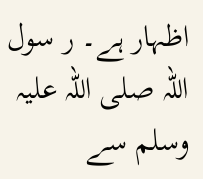اظہار ہے۔ ر سول اللہ صلی اللہ علیہ وسلم سے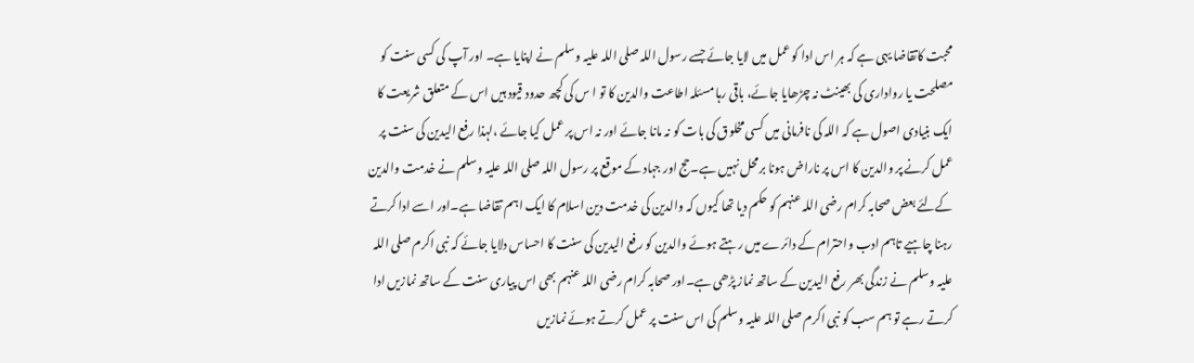محبت کاتقاضا یہی ہے کہ ہر اس ادا کو عمل میں لایا جائے جسے رسول اللہ صلی اللہ علیہ وسلم نے اپنایا ہے۔ اور آپ کی کسی سنت کو مصلحت یا رواداری کی بھینٹ نہ چڑھایا جائے، باقی رہا مسئلہ اطاعت والدین کا تو ا س کی کچھ حدود قیود ہیں اس کے متعلق شریعت کا ایک بنیادی اصول ہے کہ اللہ کی نافرمانی میں کسی مخلوق کی بات کو نہ مانا جائے اور نہ اس پر عمل کیا جائے ،لہذا رفع الیدین کی سنت پر عمل کرنے پر والدین کا اس پر ناراض ہونا برمحل نہیں ہے۔حج اور جہاد کے موقع پر رسول اللہ صلی اللہ علیہ وسلم نے خدمت والدین کےلئے بعض صحابہ کرام رضی اللہ عنہم کو حکم دیا تھا کیوں کہ والدین کی خدمت دین اسلام کا ایک اہم تقاضا ہے۔اور اسے ادا کرتے رہنا چاہیے تاہم ادب واحترام کے دائرے میں رہتے ہوئے والدین کو رفع الیدین کی سنت کا احساس دلایا جائے کہ نبی اکرم صلی اللہ علیہ وسلم نے زندگی بھر رفع الیدین کے ساتھ نماز پڑھی ہے۔اور صحابہ کرام رضی اللہ عنہم بھی اس پیاری سنت کے ساتھ نمازیں ادا کرتے رہے تو ہم سب کو نبی اکرم صلی اللہ علیہ وسلم کی اس سنت پر عمل کرتے ہوئے نمازیں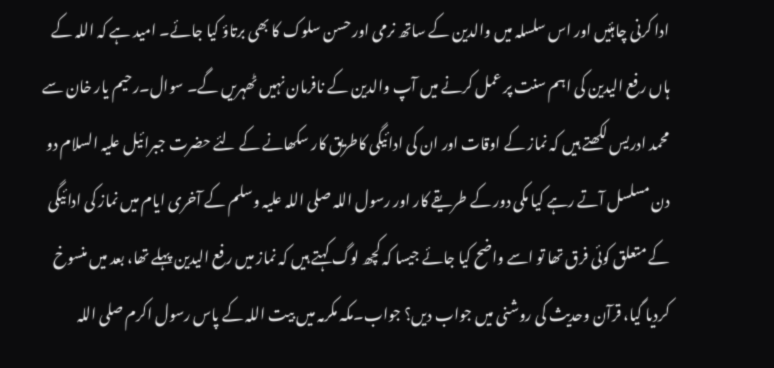ادا کرنی چاہئیں اور اس سلسلہ میں والدین کے ساتھ نرمی اور حسن سلوک کا بھی برتاؤ کیا جائے۔ امید ہے کہ اللہ کے ہاں رفع الیدین کی اہم سنت پر عمل کرنے میں آپ والدین کے نافرمان نہیں ٹھہریں گے۔ سوال۔رحیم یار خان سے محمد ادریس لکھتے ہیں کہ نماز کے اوقات اور ان کی ادائیگی کاطریق کار سکھانے کے لئے حضرت جبرائیل علیہ السلام دو دن مسلسل آتے رہے کیا مکی دور کے طریقے کار اور رسول اللہ صلی اللہ علیہ وسلم کے آخری ایام میں نماز کی ادائیگی کے متعلق کوئی فرق تھا تو اسے واضح کیا جائے جیسا کہ کچھ لوگ کہتے ہیں کہ نماز میں رفع الیدین پہلے تھا، بعد میں منسوخ کردیا گیا، قرآن وحدیث کی روشنی میں جواب دیں؟ جواب۔مکہ مکرمہ میں بیت اللہ کے پاس رسول اکرم صلی اللہ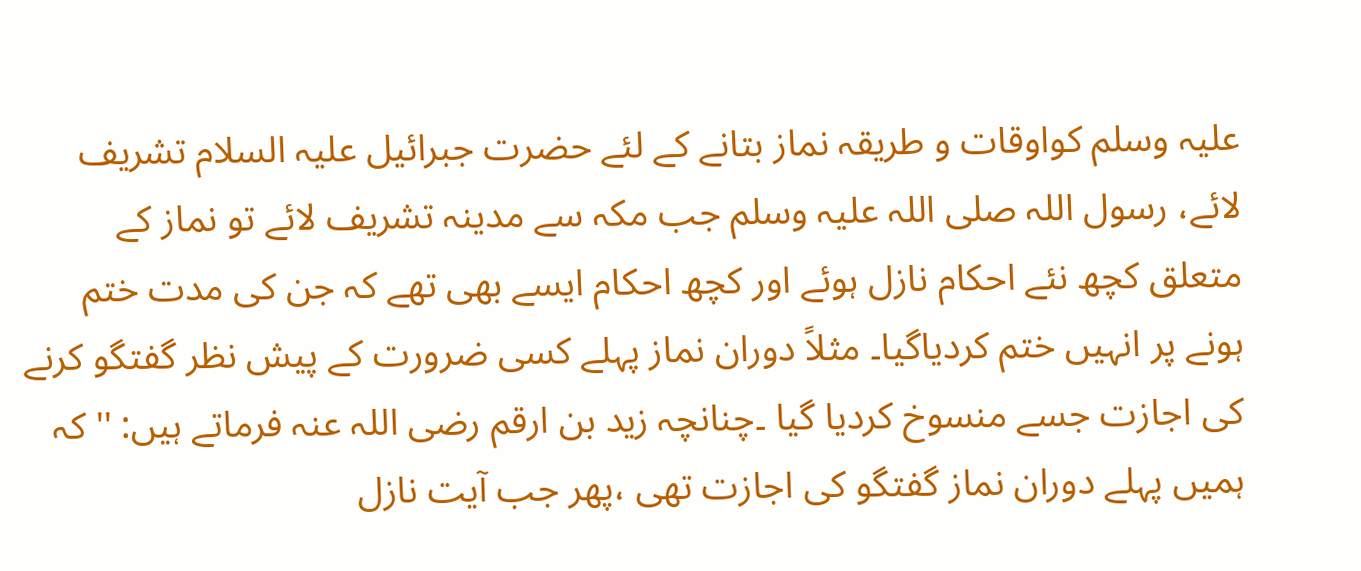علیہ وسلم کواوقات و طریقہ نماز بتانے کے لئے حضرت جبرائیل علیہ السلام تشریف لائے، رسول اللہ صلی اللہ علیہ وسلم جب مکہ سے مدینہ تشریف لائے تو نماز کے متعلق کچھ نئے احکام نازل ہوئے اور کچھ احکام ایسے بھی تھے کہ جن کی مدت ختم ہونے پر انہیں ختم کردیاگیا۔ مثلاً دوران نماز پہلے کسی ضرورت کے پیش نظر گفتگو کرنے کی اجازت جسے منسوخ کردیا گیا ۔چنانچہ زید بن ارقم رضی اللہ عنہ فرماتے ہیں: '' کہ ہمیں پہلے دوران نماز گفتگو کی اجازت تھی ،پھر جب آیت نازل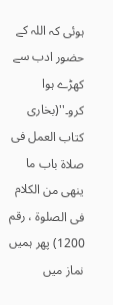ہوئی کہ اللہ کے حضور ادب سے کھڑے ہوا کرو۔''(بخاری کتاب العمل فی صلاۃ باب ما ینھی من الکلام فی الصلوۃ ، رقم 1200) پھر ہمیں نماز میں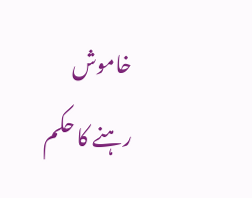خاموش رہنے کا حکم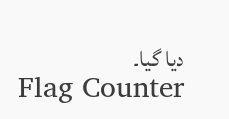دیا گیا۔
Flag Counter